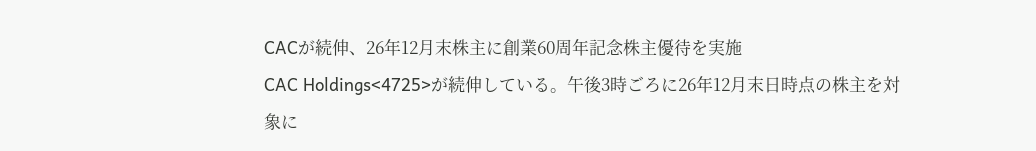CACが続伸、26年12月末株主に創業60周年記念株主優待を実施
CAC Holdings<4725>が続伸している。午後3時ごろに26年12月末日時点の株主を対象に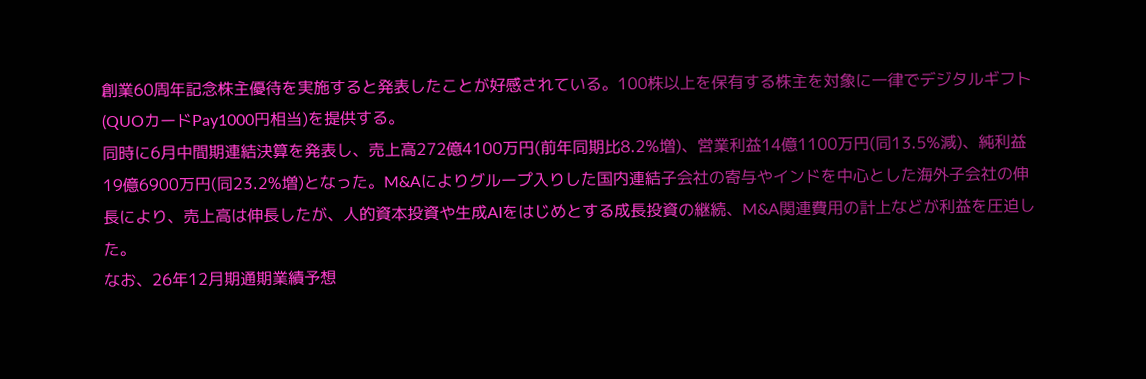創業60周年記念株主優待を実施すると発表したことが好感されている。100株以上を保有する株主を対象に一律でデジタルギフト(QUOカードPay1000円相当)を提供する。
同時に6月中間期連結決算を発表し、売上高272億4100万円(前年同期比8.2%増)、営業利益14億1100万円(同13.5%減)、純利益19億6900万円(同23.2%増)となった。M&Aによりグループ入りした国内連結子会社の寄与やインドを中心とした海外子会社の伸長により、売上高は伸長したが、人的資本投資や生成AIをはじめとする成長投資の継続、M&A関連費用の計上などが利益を圧迫した。
なお、26年12月期通期業績予想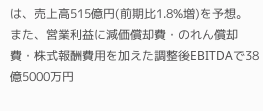は、売上高515億円(前期比1.8%増)を予想。また、営業利益に減価償却費・のれん償却費・株式報酬費用を加えた調整後EBITDAで38億5000万円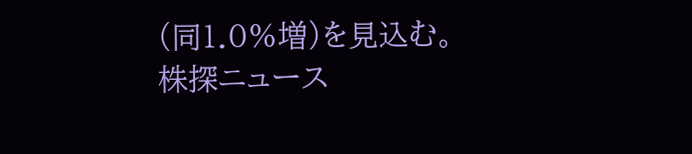(同1.0%増)を見込む。
株探ニュース